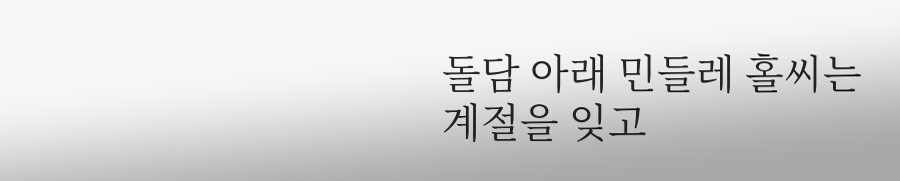돌담 아래 민들레 홀씨는
계절을 잊고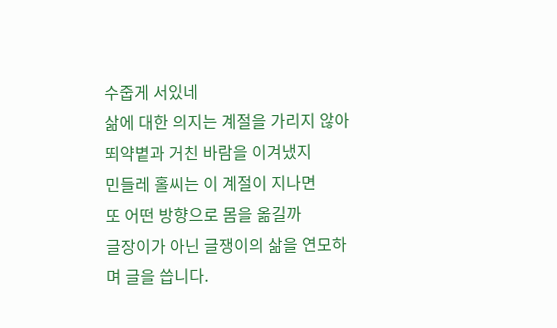수줍게 서있네
삶에 대한 의지는 계절을 가리지 않아
뙤약볕과 거친 바람을 이겨냈지
민들레 홀씨는 이 계절이 지나면
또 어떤 방향으로 몸을 옮길까
글장이가 아닌 글쟁이의 삶을 연모하며 글을 씁니다.